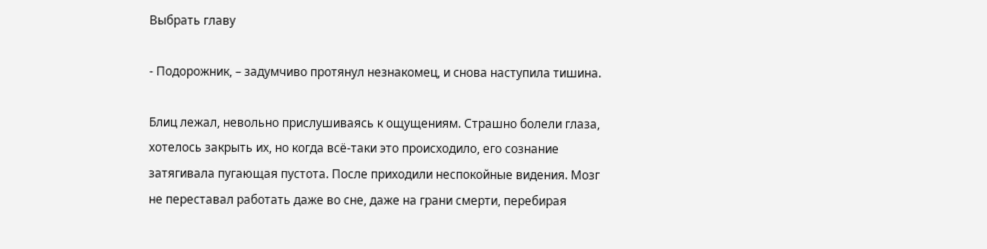Выбрать главу

- Подорожник, – задумчиво протянул незнакомец, и снова наступила тишина.

Блиц лежал, невольно прислушиваясь к ощущениям. Страшно болели глаза, хотелось закрыть их, но когда всё-таки это происходило, его сознание затягивала пугающая пустота. После приходили неспокойные видения. Мозг не переставал работать даже во сне, даже на грани смерти, перебирая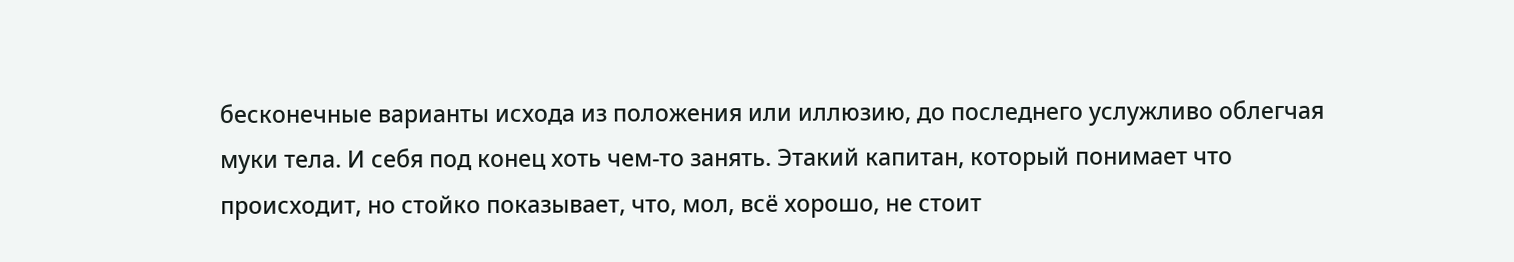бесконечные варианты исхода из положения или иллюзию, до последнего услужливо облегчая муки тела. И себя под конец хоть чем-то занять. Этакий капитан, который понимает что происходит, но стойко показывает, что, мол, всё хорошо, не стоит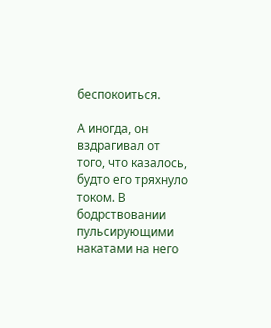беспокоиться.

А иногда, он вздрагивал от того, что казалось, будто его тряхнуло током. В бодрствовании пульсирующими накатами на него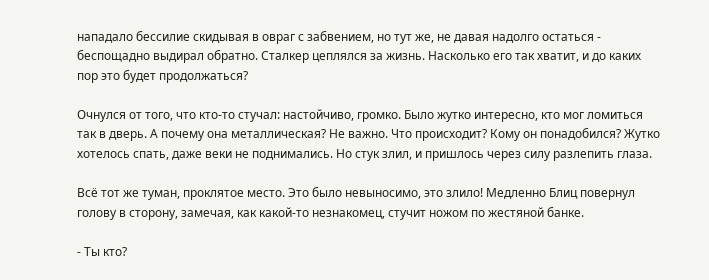нападало бессилие скидывая в овраг с забвением, но тут же, не давая надолго остаться - беспощадно выдирал обратно. Сталкер цеплялся за жизнь. Насколько его так хватит, и до каких пор это будет продолжаться?

Очнулся от того, что кто-то стучал: настойчиво, громко. Было жутко интересно, кто мог ломиться так в дверь. А почему она металлическая? Не важно. Что происходит? Кому он понадобился? Жутко хотелось спать, даже веки не поднимались. Но стук злил, и пришлось через силу разлепить глаза.

Всё тот же туман, проклятое место. Это было невыносимо, это злило! Медленно Блиц повернул голову в сторону, замечая, как какой-то незнакомец, стучит ножом по жестяной банке.

- Ты кто?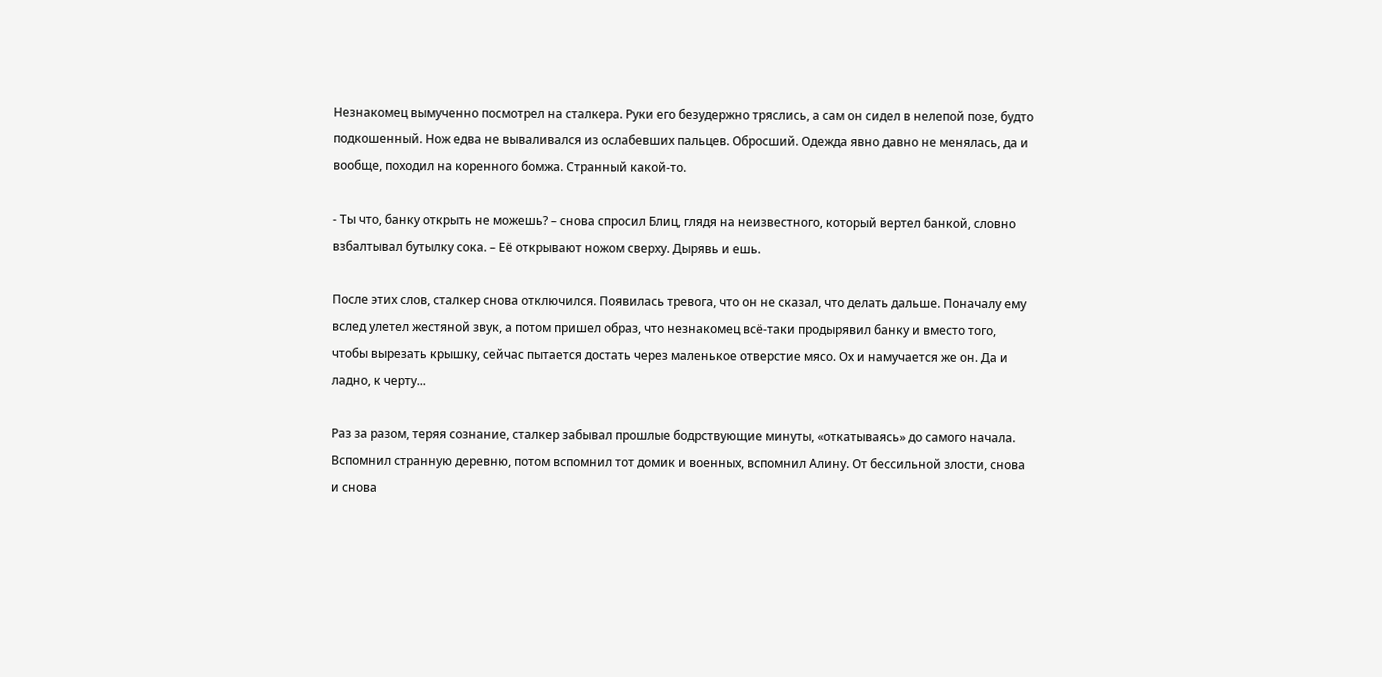Незнакомец вымученно посмотрел на сталкера. Руки его безудержно тряслись, а сам он сидел в нелепой позе, будто подкошенный. Нож едва не вываливался из ослабевших пальцев. Обросший. Одежда явно давно не менялась, да и вообще, походил на коренного бомжа. Странный какой-то.

- Ты что, банку открыть не можешь? – снова спросил Блиц, глядя на неизвестного, который вертел банкой, словно взбалтывал бутылку сока. – Её открывают ножом сверху. Дырявь и ешь.

После этих слов, сталкер снова отключился. Появилась тревога, что он не сказал, что делать дальше. Поначалу ему вслед улетел жестяной звук, а потом пришел образ, что незнакомец всё-таки продырявил банку и вместо того, чтобы вырезать крышку, сейчас пытается достать через маленькое отверстие мясо. Ох и намучается же он. Да и ладно, к черту...

Раз за разом, теряя сознание, сталкер забывал прошлые бодрствующие минуты, «откатываясь» до самого начала. Вспомнил странную деревню, потом вспомнил тот домик и военных, вспомнил Алину. От бессильной злости, снова и снова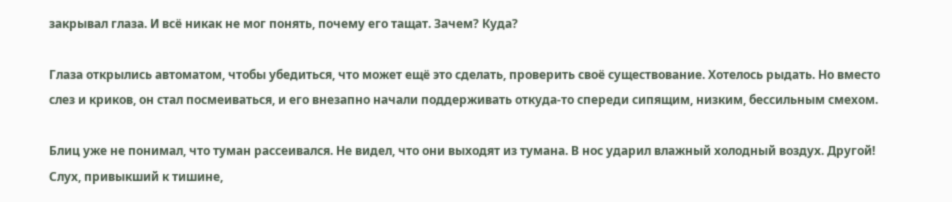закрывал глаза. И всё никак не мог понять, почему его тащат. Зачем? Куда?

Глаза открылись автоматом, чтобы убедиться, что может ещё это сделать, проверить своё существование. Хотелось рыдать. Но вместо слез и криков, он стал посмеиваться, и его внезапно начали поддерживать откуда-то спереди сипящим, низким, бессильным смехом.

Блиц уже не понимал, что туман рассеивался. Не видел, что они выходят из тумана. В нос ударил влажный холодный воздух. Другой! Слух, привыкший к тишине,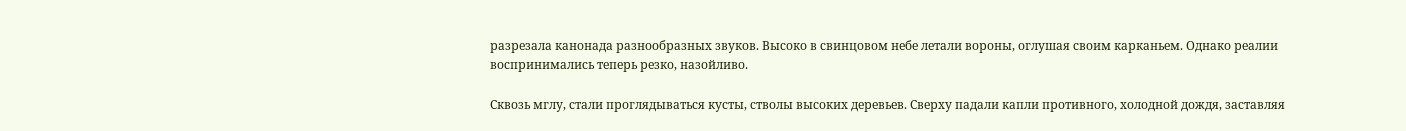разрезала канонада разнообразных звуков. Высоко в свинцовом небе летали вороны, оглушая своим карканьем. Однако реалии воспринимались теперь резко, назойливо.

Сквозь мглу, стали проглядываться кусты, стволы высоких деревьев. Сверху падали капли противного, холодной дождя, заставляя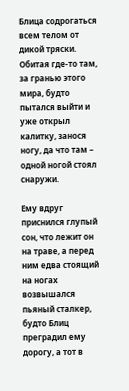Блица содрогаться всем телом от дикой тряски. Обитая где-то там, за гранью этого мира, будто пытался выйти и уже открыл калитку, занося ногу, да что там – одной ногой стоял снаружи.

Ему вдруг приснился глупый сон, что лежит он на траве, а перед ним едва стоящий на ногах возвышался пьяный сталкер, будто Блиц преградил ему дорогу, а тот в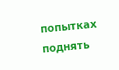попытках поднять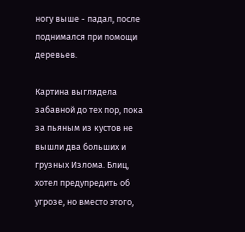ногу выше - падал, после поднимался при помощи деревьев.

Картина выглядела забавной до тех пор, пока за пьяным из кустов не вышли два больших и грузных Излома. Блиц, хотел предупредить об угрозе, но вместо этого,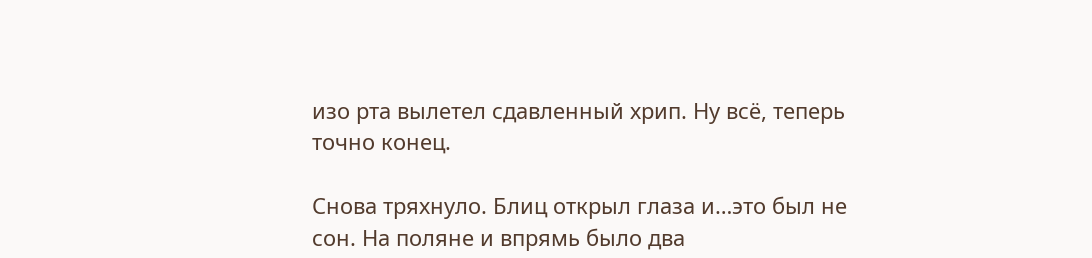изо рта вылетел сдавленный хрип. Ну всё, теперь точно конец.

Снова тряхнуло. Блиц открыл глаза и…это был не сон. На поляне и впрямь было два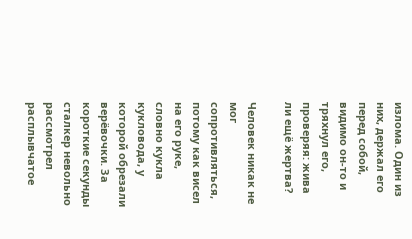излома. Один из них, держал его перед собой, видимо он-то и тряхнул его, проверяя: жива ли ещё жертва?

Человек никак не мог сопротивляться, потому как висел на его руке, словно кукла кукловода, у которой обрезали верёвочки. За короткие секунды сталкер невольно рассмотрел расплывчатое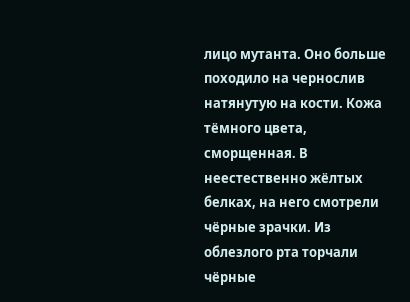лицо мутанта. Оно больше походило на чернослив натянутую на кости. Кожа тёмного цвета, сморщенная. В неестественно жёлтых белках, на него смотрели чёрные зрачки. Из облезлого рта торчали чёрные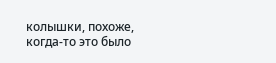колышки, похоже, когда-то это было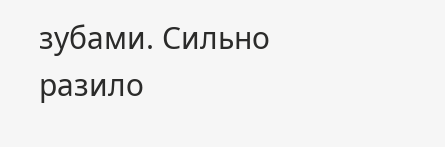зубами. Сильно разило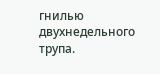гнилью двухнедельного трупа.